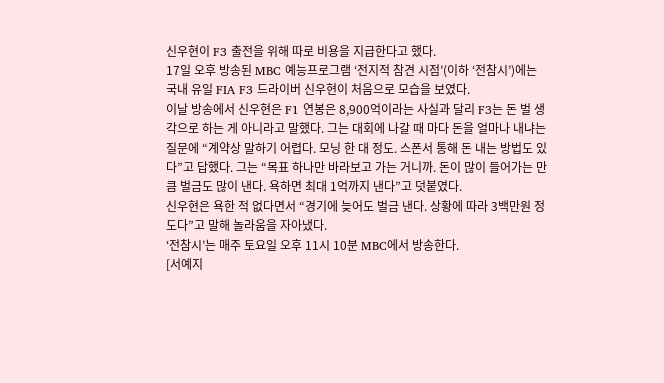신우현이 F3 출전을 위해 따로 비용을 지급한다고 했다.
17일 오후 방송된 MBC 예능프로그램 ‘전지적 참견 시점’(이하 ‘전참시’)에는 국내 유일 FIA F3 드라이버 신우현이 처음으로 모습을 보였다.
이날 방송에서 신우현은 F1 연봉은 8,900억이라는 사실과 달리 F3는 돈 벌 생각으로 하는 게 아니라고 말했다. 그는 대회에 나갈 때 마다 돈을 얼마나 내냐는 질문에 “계약상 말하기 어렵다. 모닝 한 대 정도. 스폰서 통해 돈 내는 방법도 있다”고 답했다. 그는 “목표 하나만 바라보고 가는 거니까. 돈이 많이 들어가는 만큼 벌금도 많이 낸다. 욕하면 최대 1억까지 낸다”고 덧붙였다.
신우현은 욕한 적 없다면서 “경기에 늦어도 벌금 낸다. 상황에 따라 3백만원 정도다”고 말해 놀라움을 자아냈다.
‘전참시’는 매주 토요일 오후 11시 10분 MBC에서 방송한다.
[서예지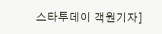스타투데이 객원기자]